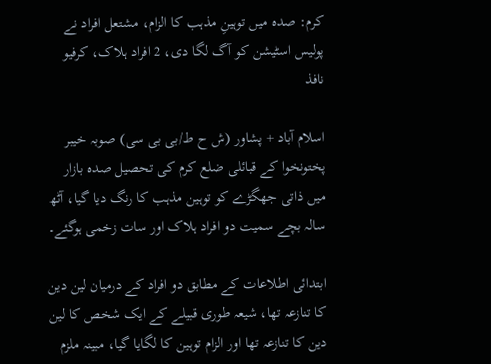کرم: صدہ میں توہینِ مذہب کا الزام، مشتعل افراد نے پولیس اسٹیشن کو آگ لگا دی، 2 افراد ہلاک، کرفیو نافذ

اسلام آباد + پشاور (ش ح ط/بی بی سی) صوبہ خیبر پختونخوا کے قبائلی ضلع کرم کی تحصیل صدہ بازار میں ذاتی جھگڑے کو توہین مذہب کا رنگ دیا گیا، آٹھ سالہ بچے سمیت دو افراد ہلاک اور سات زخمی ہوگئے۔

ابتدائی اطلاعات کے مطابق دو افراد کے درمیان لین دین کا تنازعہ تھا، شیعہ طوری قبیلے کے ایک شخص کا لین دین کا تنازعہ تھا اور الزام توہین کا لگایا گیا، مبینہ ملزم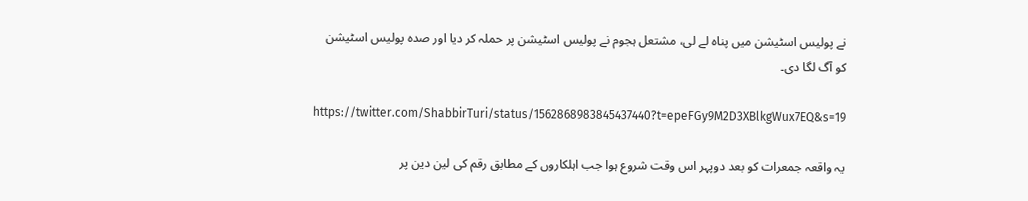نے پولیس اسٹیشن میں پناہ لے لی، مشتعل ہجوم نے پولیس اسٹیشن پر حملہ کر دیا اور صدہ پولیس اسٹیشن کو آگ لگا دی۔

https://twitter.com/ShabbirTuri/status/1562868983845437440?t=epeFGy9M2D3XBlkgWux7EQ&s=19

یہ واقعہ جمعرات کو بعد دوپہر اس وقت شروع ہوا جب اہلکاروں کے مطابق رقم کی لین دین پر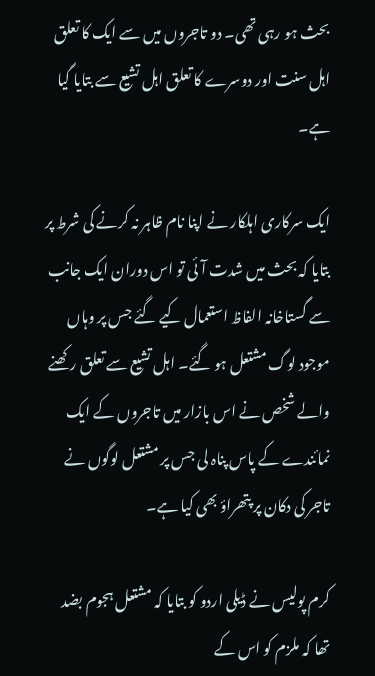بحث ہو رہی تھی۔ دو تاجروں میں سے ایک کا تعلق اہل سنت اور دوسرے کا تعلق اہل تشیع سے بتایا گیا ہے۔

ایک سرکاری اہلکار نے اپنا نام ظاہر نہ کرنے کی شرط پر بتایا کہ بحث میں شدت آئی تو اس دوران ایک جانب سے گستاخانہ الفاظ استعمال کیے گئے جس پر وہاں موجود لوگ مشتعل ہو گئے۔ اہل تشیع سے تعلق رکھنے والے شخص نے اس بازار میں تاجروں کے ایک نمائندے کے پاس پناہ لی جس پر مشتعل لوگوں نے تاجر کی دکان پر پتھراؤ بھی کیا ہے۔

کرم پولیس نے ڈیلی اردو کو بتایا کہ مشتعل ہجوم بضد تھا کہ ملزم کو اس کے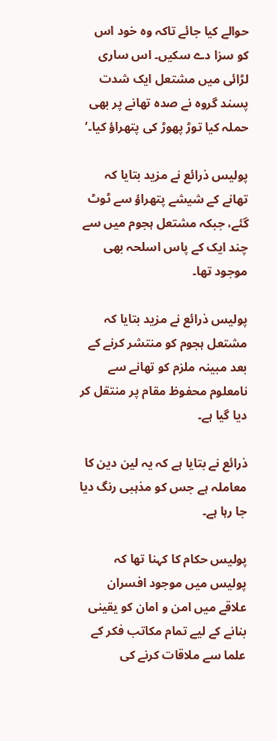حوالے کیا جائے تاکہ وہ خود اس کو سزا دے سکیں۔ اس ساری لڑائی میں مشتعل ایک شدت پسند گروہ نے صدہ تھانے پر بھی حملہ کیا توڑ پھوڑ کی پتھراؤ کیا۔‘

پولیس ذرائع نے مزید بتایا کہ تھانے کے شیشے پتھراؤ سے ٹوٹ گئے، جبکہ مشتعل ہجوم میں سے چند ایک کے پاس اسلحہ بھی موجود تھا۔

پولیس ذرائع نے مزید بتایا کہ مشتعل ہجوم کو منتشر کرنے کے بعد مبینہ ملزم کو تھانے سے نامعلوم محفوظ مقام پر منتقل کر دیا گیا ہے۔

ذرائع نے بتایا ہے کہ یہ لین دین کا معاملہ ہے جس کو مذہبی رنگ دیا جا رہا ہے۔

پولیس حکام کا کہنا تھا کہ پولیس میں موجود افسران علاقے میں امن و امان کو یقینی بنانے کے لیے تمام مکاتب فکر کے علما سے ملاقات کرنے کی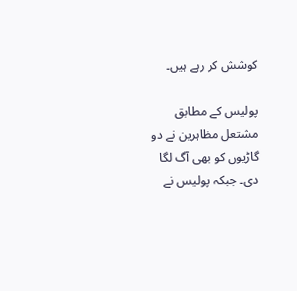کوشش کر رہے ہیں۔

پولیس کے مطابق مشتعل مظاہرین نے دو گاڑیوں کو بھی آگ لگا دی۔ جبکہ پولیس نے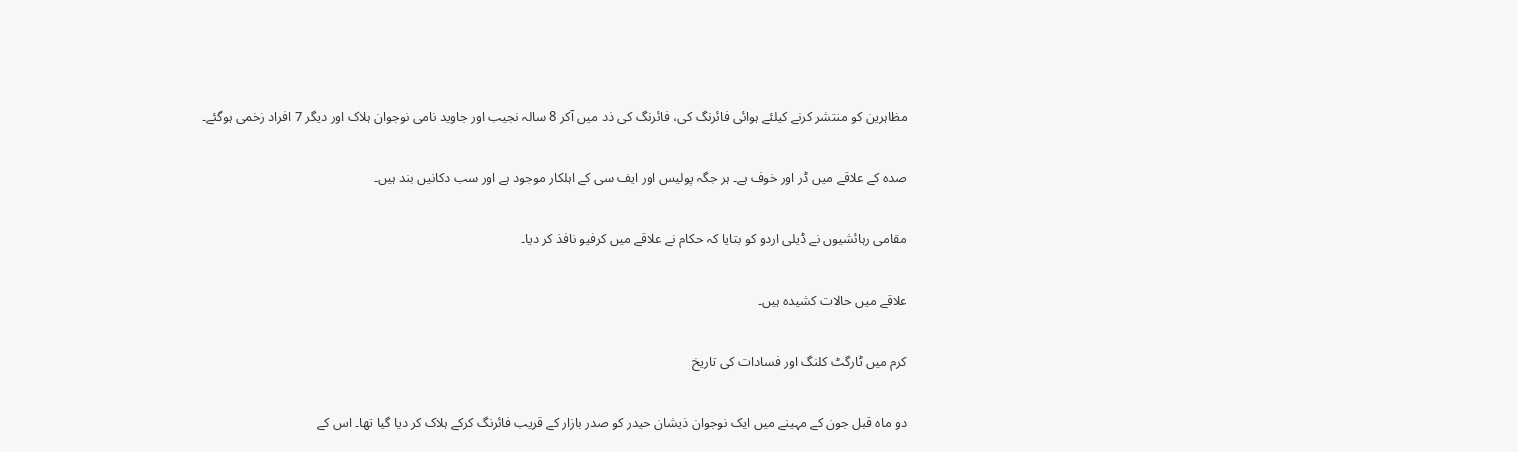مظاہرین کو منتشر کرنے کیلئے ہوائی فائرنگ کی، فائرنگ کی ذد میں آکر 8 سالہ نجیب اور جاوید نامی نوجوان ہلاک اور دیگر 7 افراد زخمی ہوگئے۔

صدہ کے علاقے میں ڈر اور خوف ہے۔ ہر جگہ پولیس اور ایف سی کے اہلکار موجود ہے اور سب دکانیں بند ہیں۔

مقامی رہائشیوں نے ڈیلی اردو کو بتایا کہ حکام نے علاقے میں کرفیو نافذ کر دیا۔

علاقے میں حالات کشیدہ ہیں۔

کرم میں ٹارگٹ کلنگ اور فسادات کی تاریخ

دو ماہ قبل جون کے مہینے میں ایک نوجوان ذیشان حیدر کو صدر بازار کے قریب فائرنگ کرکے ہلاک کر دیا گیا تھا۔ اس کے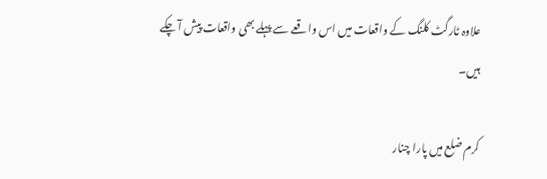علاوہ ٹارگٹ کلنگ کے واقعات میں اس واقعے سے پہلے بھی واقعات پیش آ چکے ہیں۔

کرم ضلع میں پارا چنار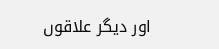اور دیگر علاقوں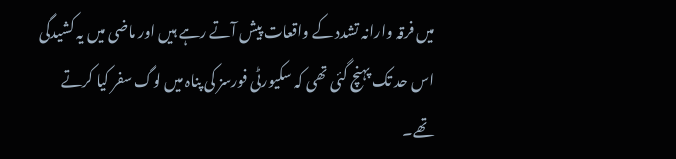میں فرقہ وارانہ تشدد کے واقعات پیش آتے رہے ہیں اور ماضی میں یہ کشیدگی اس حد تک پہنچ گئی تھی کہ سکیورٹی فورسز کی پناہ میں لوگ سفر کیا کرتے تھے۔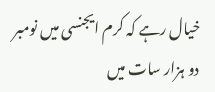خیال رہے کہ کرم ایجنسی میں نومبر دو ہزار سات میں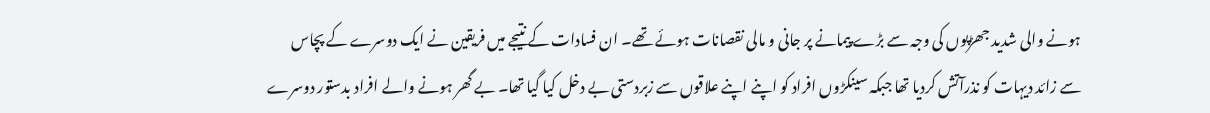ہونے والی شدید جھڑپوں کی وجہ سے بڑے پیمانے پر جانی و مالی نقصانات ہوئے تھے۔ ان فسادات کے نتیجے میں فریقین نے ایک دوسرے کے پچاس سے زائد دیہات کو نذرآتش کردیا تھا جبکہ سینکڑوں افراد کو اپنے اپنے علاقوں سے زبردستی بے دخل کیا گیا تھا۔ بے گھر ہونے والے افراد بدستور دوسرے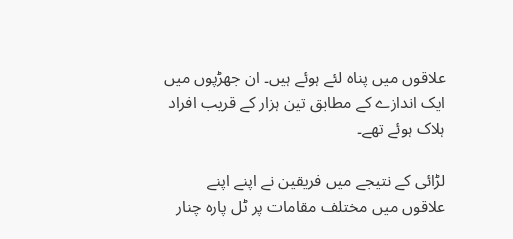علاقوں میں پناہ لئے ہوئے ہیں۔ ان جھڑپوں میں ایک اندازے کے مطابق تین ہزار کے قریب افراد ہلاک ہوئے تھے۔

لڑائی کے نتیجے میں فریقین نے اپنے اپنے علاقوں میں مختلف مقامات پر ٹل پارہ چنار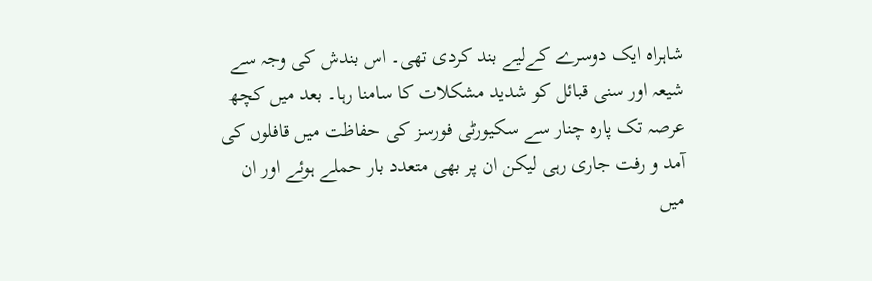شاہراہ ایک دوسرے کےلیے بند کردی تھی۔ اس بندش کی وجہ سے شیعہ اور سنی قبائل کو شدید مشکلات کا سامنا رہا۔ بعد میں کچھ عرصہ تک پارہ چنار سے سکیورٹی فورسز کی حفاظت میں قافلوں کی آمد و رفت جاری رہی لیکن ان پر بھی متعدد بار حملے ہوئے اور ان میں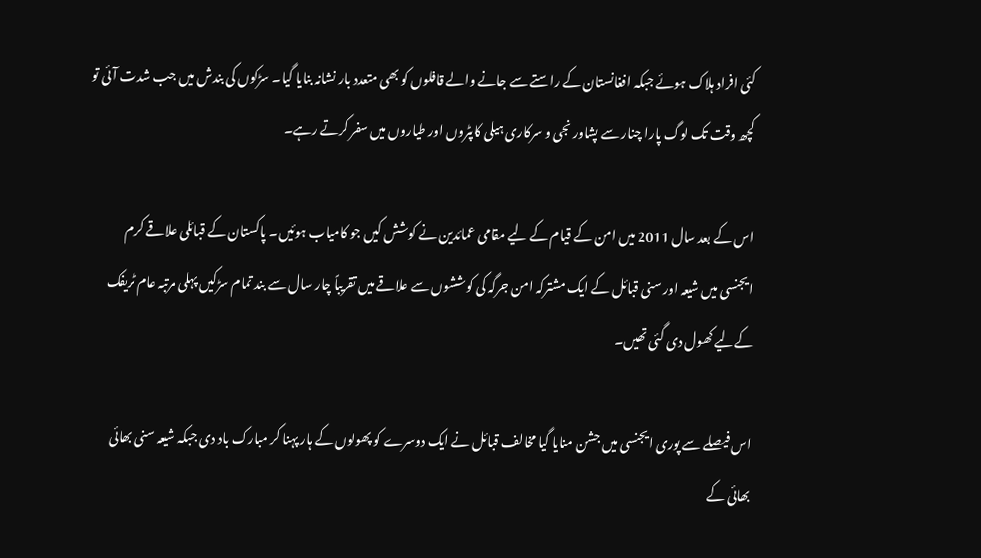کئی افراد ہلاک ہوئے جبکہ افغانستان کے راستے سے جانے والے قافلوں کو بھی متعدد بار نشانہ بنایا گیا۔ سڑکوں کی بندش میں جب شدت آئی تو کچھ وقت تک لوگ پارا چنار سے پشاور نجی و سرکاری ہیلی کاپٹروں اور طیاروں میں سفر کرتے رہے۔

اس کے بعد سال 2011 میں امن کے قیام کے لیے مقامی عمائدین نے کوشش کیں جو کامیاب ہوئیں۔ پاکستان کے قبائلی علاقے کرم ایجنسی میں شیعہ اور سنی قبائل کے ایک مشترکہ امن جرگہ کی کوششوں سے علاقے میں تقریباً چار سال سے بند تمام سڑکیں پہلی مرتبہ عام ٹریفک کےلیے کھول دی گئی تھیں۔

اس فیصلے سے پوری ایجنسی میں جشن منایا گیا مخالف قبائل نے ایک دوسرے کو پھولوں کے ہار پہنا کر مبارک باد دی جبکہ شیعہ سنی بھائی بھائی کے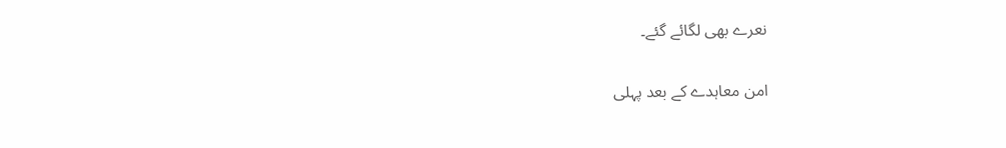نعرے بھی لگائے گئے۔

امن معاہدے کے بعد پہلی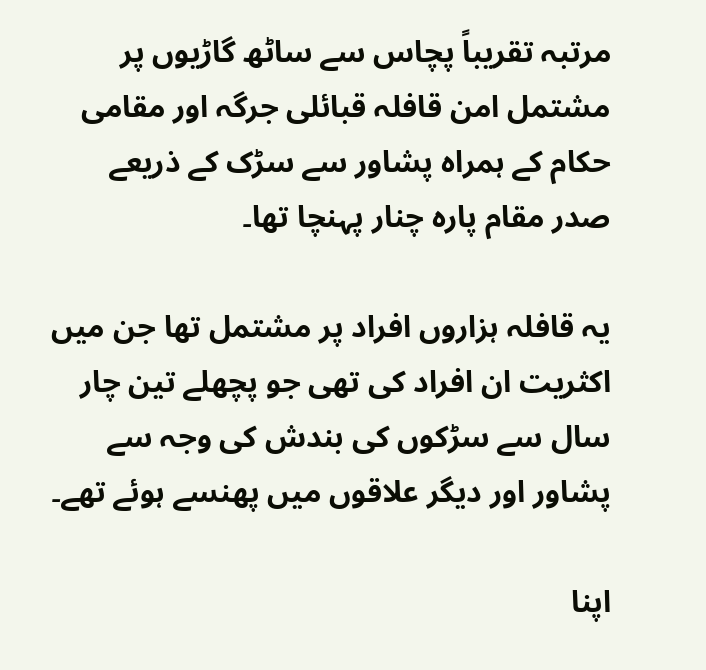مرتبہ تقریباً پچاس سے ساٹھ گاڑیوں پر مشتمل امن قافلہ قبائلی جرگہ اور مقامی حکام کے ہمراہ پشاور سے سڑک کے ذریعے صدر مقام پارہ چنار پہنچا تھا۔

یہ قافلہ ہزاروں افراد پر مشتمل تھا جن میں اکثریت ان افراد کی تھی جو پچھلے تین چار سال سے سڑکوں کی بندش کی وجہ سے پشاور اور دیگر علاقوں میں پھنسے ہوئے تھے۔

اپنا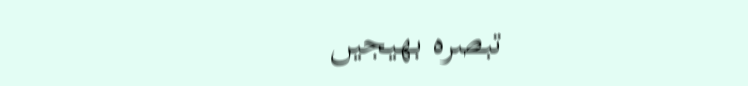تبصرہ بھیجیں